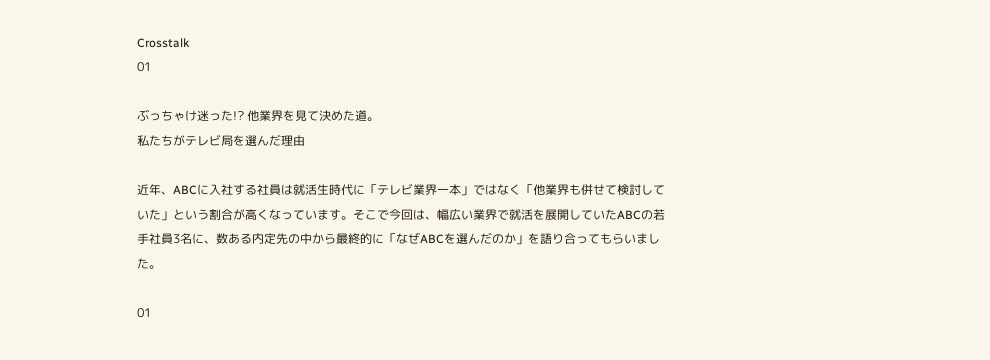Crosstalk
01

ぶっちゃけ迷った!? 他業界を見て決めた道。
私たちがテレビ局を選んだ理由

近年、ABCに入社する社員は就活生時代に「テレビ業界一本」ではなく「他業界も併せて検討していた」という割合が高くなっています。そこで今回は、幅広い業界で就活を展開していたABCの若手社員3名に、数ある内定先の中から最終的に「なぜABCを選んだのか」を語り合ってもらいました。

01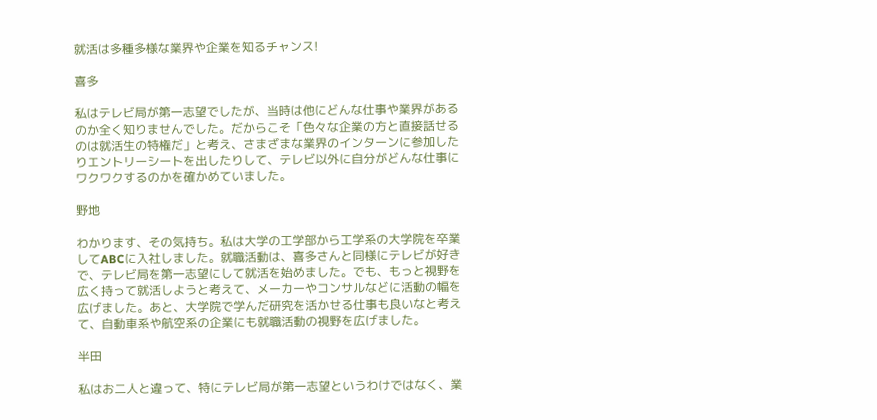就活は多種多様な業界や企業を知るチャンス!

喜多

私はテレビ局が第一志望でしたが、当時は他にどんな仕事や業界があるのか全く知りませんでした。だからこそ「色々な企業の方と直接話せるのは就活生の特権だ」と考え、さまざまな業界のインターンに参加したりエントリーシートを出したりして、テレビ以外に自分がどんな仕事にワクワクするのかを確かめていました。

野地

わかります、その気持ち。私は大学の工学部から工学系の大学院を卒業してABCに入社しました。就職活動は、喜多さんと同様にテレビが好きで、テレビ局を第一志望にして就活を始めました。でも、もっと視野を広く持って就活しようと考えて、メーカーやコンサルなどに活動の幅を広げました。あと、大学院で学んだ研究を活かせる仕事も良いなと考えて、自動車系や航空系の企業にも就職活動の視野を広げました。

半田

私はお二人と違って、特にテレビ局が第一志望というわけではなく、業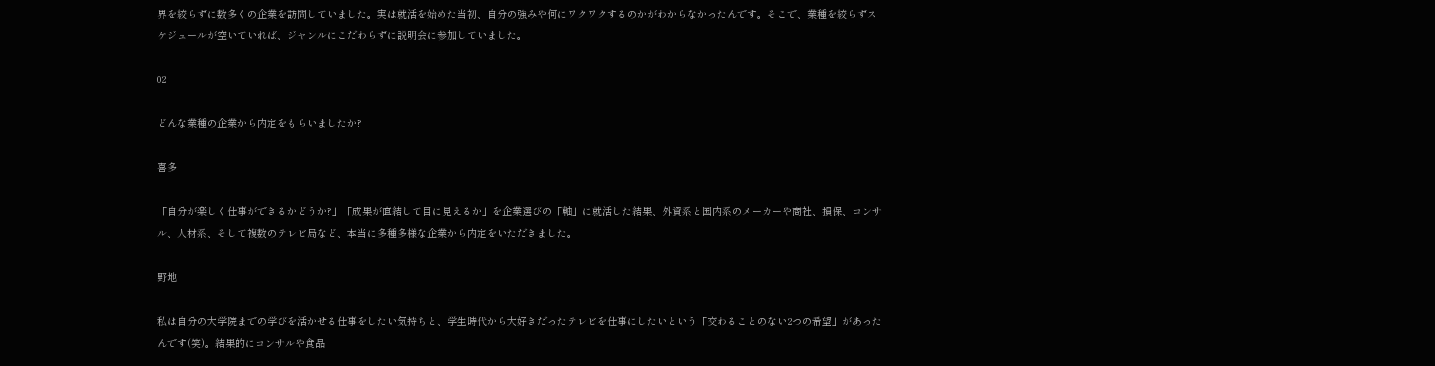界を絞らずに数多くの企業を訪問していました。実は就活を始めた当初、自分の強みや何にワクワクするのかがわからなかったんです。そこで、業種を絞らずスケジュールが空いていれば、ジャンルにこだわらずに説明会に参加していました。

02

どんな業種の企業から内定をもらいましたか?

喜多

「自分が楽しく仕事ができるかどうか?」「成果が直結して目に見えるか」を企業選びの「軸」に就活した結果、外資系と国内系のメーカーや商社、損保、コンサル、人材系、そして複数のテレビ局など、本当に多種多様な企業から内定をいただきました。

野地

私は自分の大学院までの学びを活かせる仕事をしたい気持ちと、学生時代から大好きだったテレビを仕事にしたいという「交わることのない2つの希望」があったんです(笑)。結果的にコンサルや食品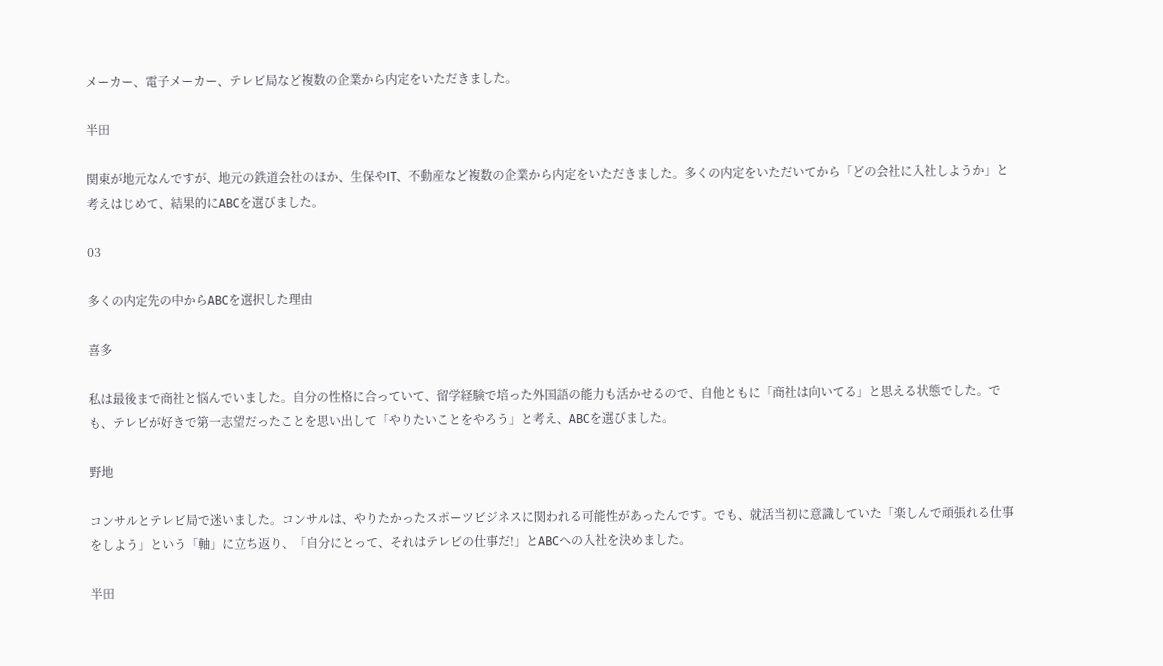メーカー、電子メーカー、テレビ局など複数の企業から内定をいただきました。

半田

関東が地元なんですが、地元の鉄道会社のほか、生保やIT、不動産など複数の企業から内定をいただきました。多くの内定をいただいてから「どの会社に入社しようか」と考えはじめて、結果的にABCを選びました。

03

多くの内定先の中からABCを選択した理由

喜多

私は最後まで商社と悩んでいました。自分の性格に合っていて、留学経験で培った外国語の能力も活かせるので、自他ともに「商社は向いてる」と思える状態でした。でも、テレビが好きで第一志望だったことを思い出して「やりたいことをやろう」と考え、ABCを選びました。

野地

コンサルとテレビ局で迷いました。コンサルは、やりたかったスポーツビジネスに関われる可能性があったんです。でも、就活当初に意識していた「楽しんで頑張れる仕事をしよう」という「軸」に立ち返り、「自分にとって、それはテレビの仕事だ!」とABCへの入社を決めました。

半田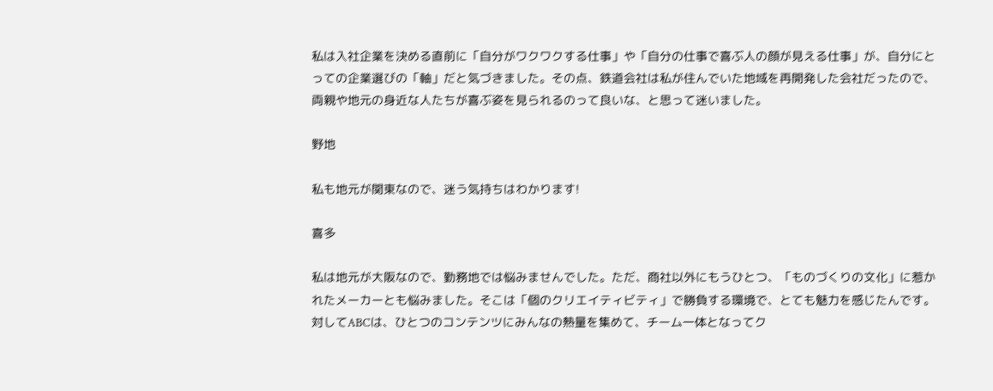私は入社企業を決める直前に「自分がワクワクする仕事」や「自分の仕事で喜ぶ人の顔が見える仕事」が、自分にとっての企業選びの「軸」だと気づきました。その点、鉄道会社は私が住んでいた地域を再開発した会社だったので、両親や地元の身近な人たちが喜ぶ姿を見られるのって良いな、と思って迷いました。

野地

私も地元が関東なので、迷う気持ちはわかります!

喜多

私は地元が大阪なので、勤務地では悩みませんでした。ただ、商社以外にもうひとつ、「ものづくりの文化」に惹かれたメーカーとも悩みました。そこは「個のクリエイティビティ」で勝負する環境で、とても魅力を感じたんです。対してABCは、ひとつのコンテンツにみんなの熱量を集めて、チーム一体となってク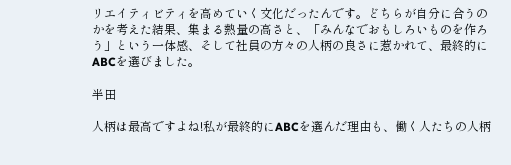リエイティビティを高めていく文化だったんです。どちらが自分に合うのかを考えた結果、集まる熱量の高さと、「みんなでおもしろいものを作ろう」という一体感、そして社員の方々の人柄の良さに惹かれて、最終的にABCを選びました。

半田

人柄は最高ですよね!私が最終的にABCを選んだ理由も、働く人たちの人柄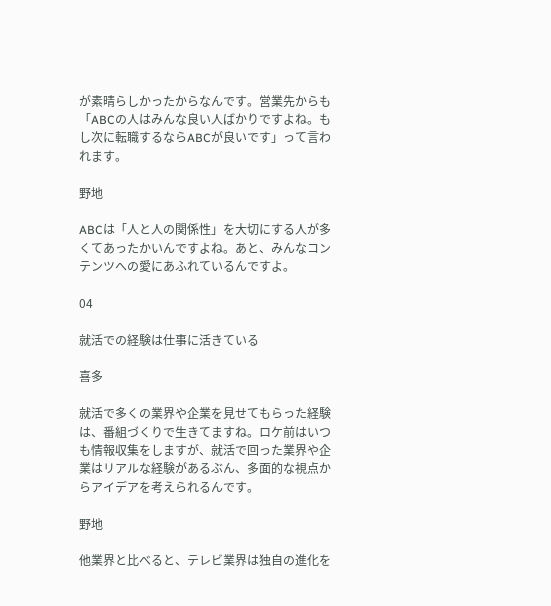が素晴らしかったからなんです。営業先からも「ABCの人はみんな良い人ばかりですよね。もし次に転職するならABCが良いです」って言われます。

野地

ABCは「人と人の関係性」を大切にする人が多くてあったかいんですよね。あと、みんなコンテンツへの愛にあふれているんですよ。

04

就活での経験は仕事に活きている

喜多

就活で多くの業界や企業を見せてもらった経験は、番組づくりで生きてますね。ロケ前はいつも情報収集をしますが、就活で回った業界や企業はリアルな経験があるぶん、多面的な視点からアイデアを考えられるんです。

野地

他業界と比べると、テレビ業界は独自の進化を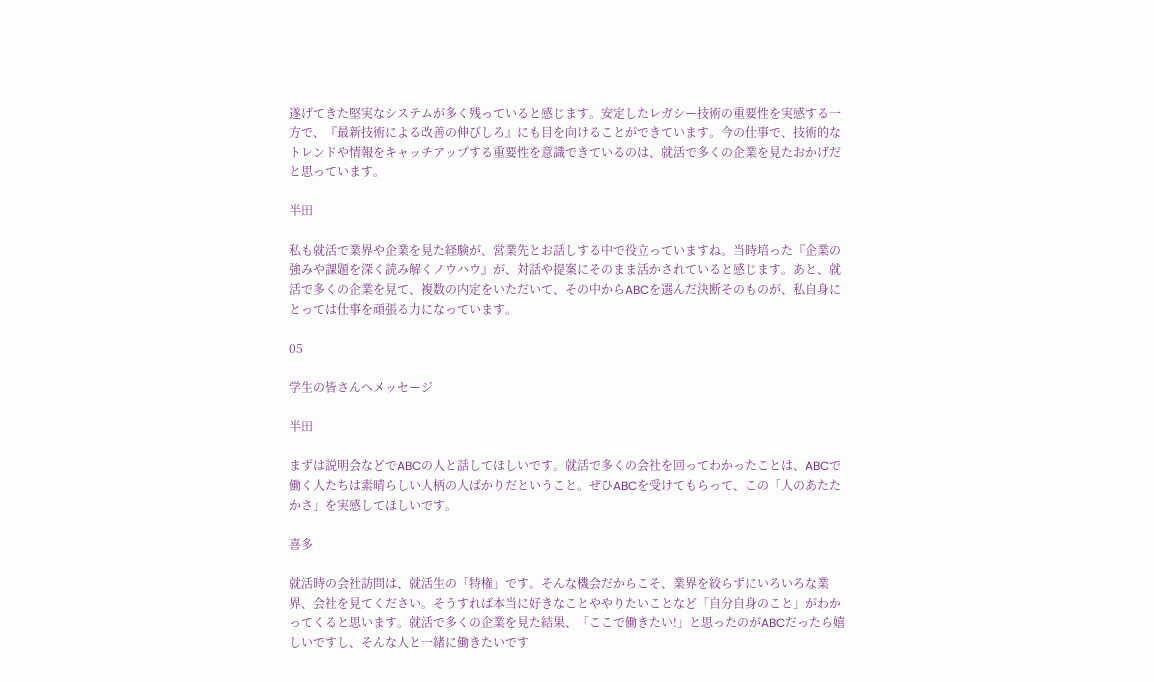遂げてきた堅実なシステムが多く残っていると感じます。安定したレガシー技術の重要性を実感する一方で、『最新技術による改善の伸びしろ』にも目を向けることができています。今の仕事で、技術的なトレンドや情報をキャッチアップする重要性を意識できているのは、就活で多くの企業を見たおかげだと思っています。

半田

私も就活で業界や企業を見た経験が、営業先とお話しする中で役立っていますね。当時培った『企業の強みや課題を深く読み解くノウハウ』が、対話や提案にそのまま活かされていると感じます。あと、就活で多くの企業を見て、複数の内定をいただいて、その中からABCを選んだ決断そのものが、私自身にとっては仕事を頑張る力になっています。

05

学生の皆さんへメッセージ

半田

まずは説明会などでABCの人と話してほしいです。就活で多くの会社を回ってわかったことは、ABCで働く人たちは素晴らしい人柄の人ばかりだということ。ぜひABCを受けてもらって、この「人のあたたかさ」を実感してほしいです。

喜多

就活時の会社訪問は、就活生の「特権」です。そんな機会だからこそ、業界を絞らずにいろいろな業界、会社を見てください。そうすれば本当に好きなことややりたいことなど「自分自身のこと」がわかってくると思います。就活で多くの企業を見た結果、「ここで働きたい!」と思ったのがABCだったら嬉しいですし、そんな人と一緒に働きたいです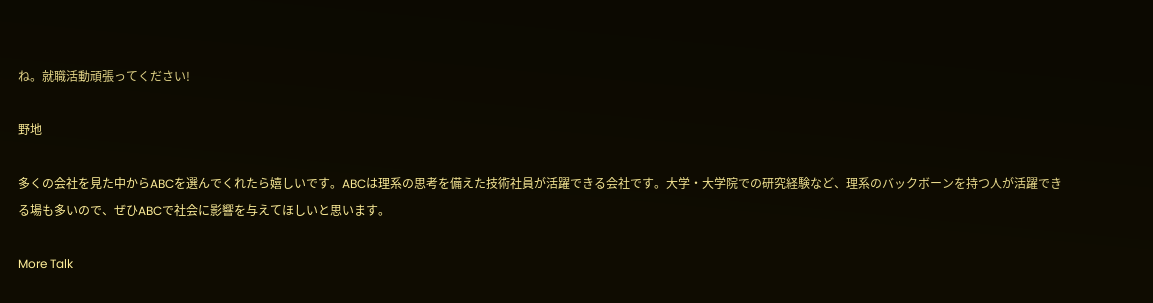ね。就職活動頑張ってください!

野地

多くの会社を見た中からABCを選んでくれたら嬉しいです。ABCは理系の思考を備えた技術社員が活躍できる会社です。大学・大学院での研究経験など、理系のバックボーンを持つ人が活躍できる場も多いので、ぜひABCで社会に影響を与えてほしいと思います。

More Talk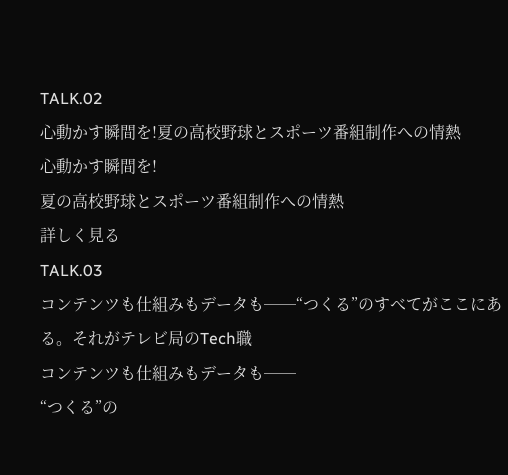TALK.02
心動かす瞬間を!夏の高校野球とスポーツ番組制作への情熱
心動かす瞬間を!
夏の高校野球とスポーツ番組制作への情熱
詳しく見る
TALK.03
コンテンツも仕組みもデータも──“つくる”のすべてがここにある。それがテレビ局のTech職
コンテンツも仕組みもデータも──
“つくる”の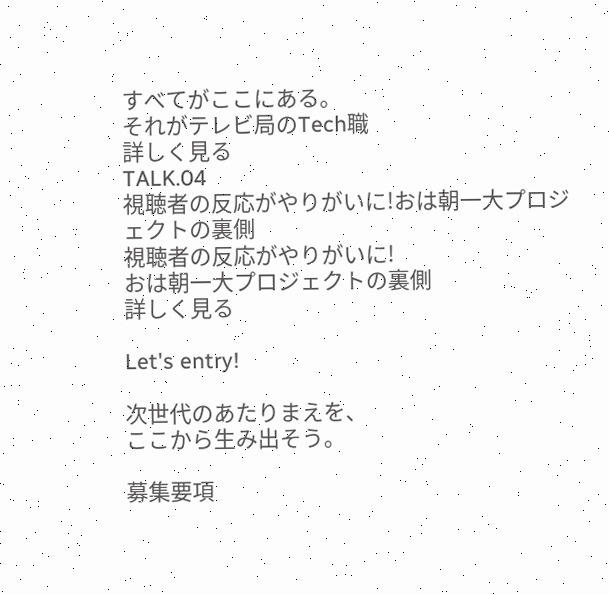すべてがここにある。
それがテレビ局のTech職
詳しく見る
TALK.04
視聴者の反応がやりがいに!おは朝一大プロジェクトの裏側
視聴者の反応がやりがいに!
おは朝一大プロジェクトの裏側
詳しく見る

Let's entry!

次世代のあたりまえを、
ここから生み出そう。

募集要項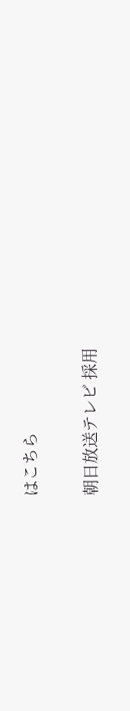はこちら

朝日放送テレビ 採用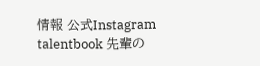情報 公式Instagram
talentbook 先輩の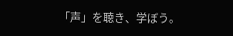「声」を聴き、学ぼう。